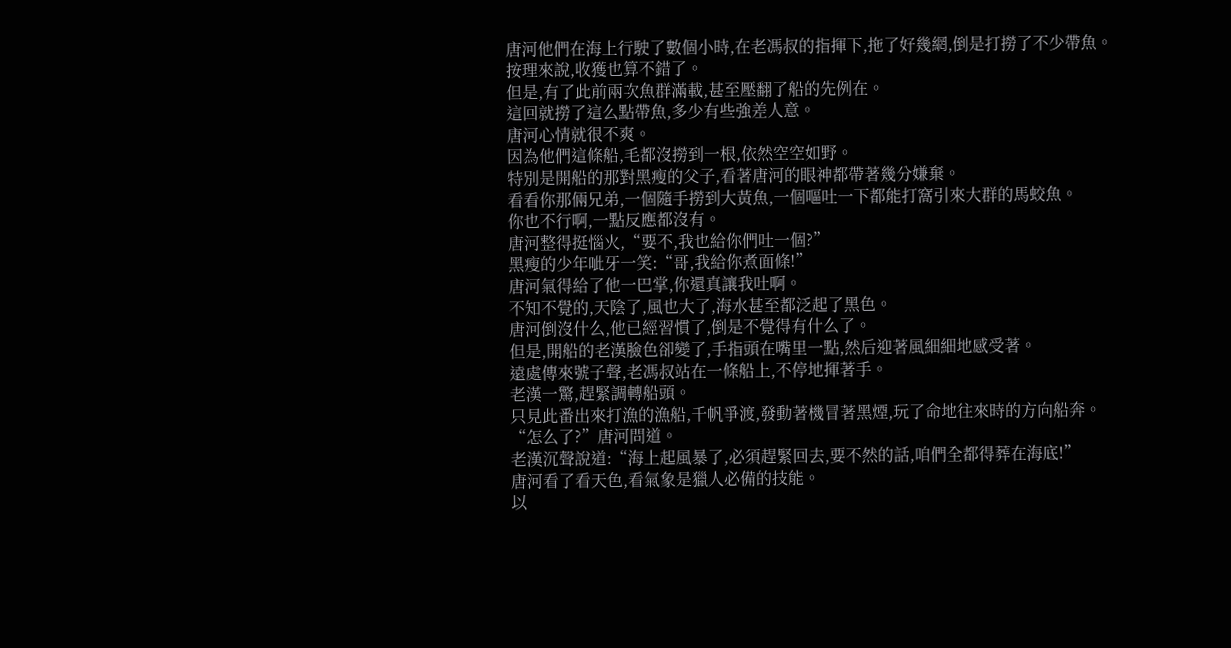唐河他們在海上行駛了數個小時,在老馮叔的指揮下,拖了好幾網,倒是打撈了不少帶魚。
按理來說,收獲也算不錯了。
但是,有了此前兩次魚群滿載,甚至壓翻了船的先例在。
這回就撈了這么點帶魚,多少有些強差人意。
唐河心情就很不爽。
因為他們這條船,毛都沒撈到一根,依然空空如野。
特別是開船的那對黑瘦的父子,看著唐河的眼神都帶著幾分嫌棄。
看看你那倆兄弟,一個隨手撈到大黃魚,一個嘔吐一下都能打窩引來大群的馬蛟魚。
你也不行啊,一點反應都沒有。
唐河整得挺惱火,“要不,我也給你們吐一個?”
黑瘦的少年呲牙一笑:“哥,我給你煮面條!”
唐河氣得給了他一巴掌,你還真讓我吐啊。
不知不覺的,天陰了,風也大了,海水甚至都泛起了黑色。
唐河倒沒什么,他已經習慣了,倒是不覺得有什么了。
但是,開船的老漢臉色卻變了,手指頭在嘴里一點,然后迎著風細細地感受著。
遠處傳來號子聲,老馮叔站在一條船上,不停地揮著手。
老漢一驚,趕緊調轉船頭。
只見此番出來打漁的漁船,千帆爭渡,發動著機冒著黑煙,玩了命地往來時的方向船奔。
“怎么了?”唐河問道。
老漢沉聲說道:“海上起風暴了,必須趕緊回去,要不然的話,咱們全都得葬在海底!”
唐河看了看天色,看氣象是獵人必備的技能。
以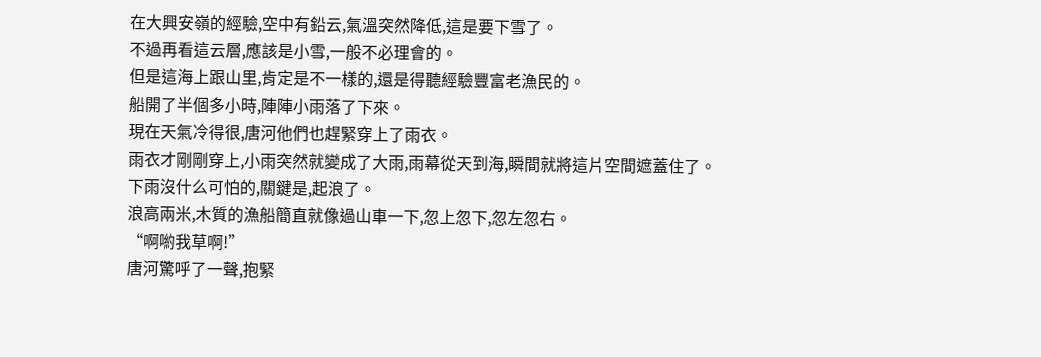在大興安嶺的經驗,空中有鉛云,氣溫突然降低,這是要下雪了。
不過再看這云層,應該是小雪,一般不必理會的。
但是這海上跟山里,肯定是不一樣的,還是得聽經驗豐富老漁民的。
船開了半個多小時,陣陣小雨落了下來。
現在天氣冷得很,唐河他們也趕緊穿上了雨衣。
雨衣才剛剛穿上,小雨突然就變成了大雨,雨幕從天到海,瞬間就將這片空間遮蓋住了。
下雨沒什么可怕的,關鍵是,起浪了。
浪高兩米,木質的漁船簡直就像過山車一下,忽上忽下,忽左忽右。
“啊喲我草啊!”
唐河驚呼了一聲,抱緊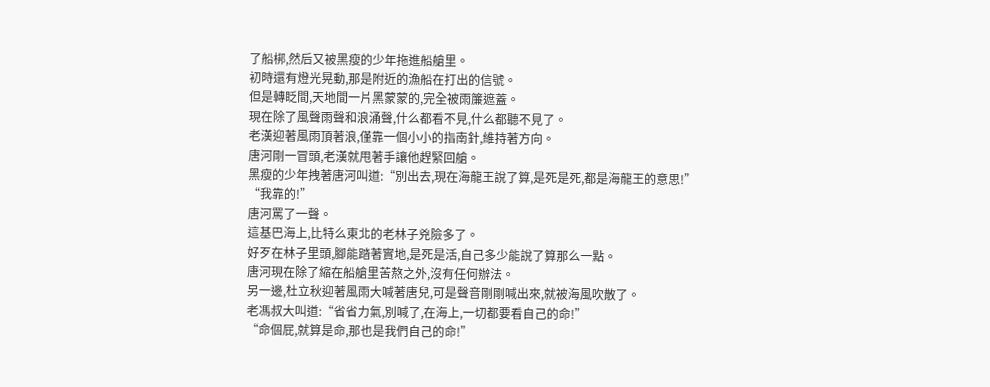了船梆,然后又被黑瘦的少年拖進船艙里。
初時還有燈光晃動,那是附近的漁船在打出的信號。
但是轉眨間,天地間一片黑蒙蒙的,完全被雨簾遮蓋。
現在除了風聲雨聲和浪涌聲,什么都看不見,什么都聽不見了。
老漢迎著風雨頂著浪,僅靠一個小小的指南針,維持著方向。
唐河剛一冒頭,老漢就甩著手讓他趕緊回艙。
黑瘦的少年拽著唐河叫道:“別出去,現在海龍王說了算,是死是死,都是海龍王的意思!”
“我靠的!”
唐河罵了一聲。
這基巴海上,比特么東北的老林子兇險多了。
好歹在林子里頭,腳能踏著實地,是死是活,自己多少能說了算那么一點。
唐河現在除了縮在船艙里苦熬之外,沒有任何辦法。
另一邊,杜立秋迎著風雨大喊著唐兒,可是聲音剛剛喊出來,就被海風吹散了。
老馮叔大叫道:“省省力氣,別喊了,在海上,一切都要看自己的命!”
“命個屁,就算是命,那也是我們自己的命!”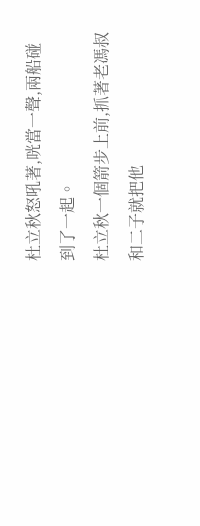杜立秋怒吼著,咣當一聲,兩船碰到了一起。
杜立秋一個箭步上前,抓著老馮叔和二子就把他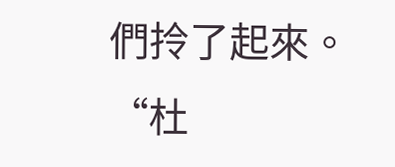們拎了起來。
“杜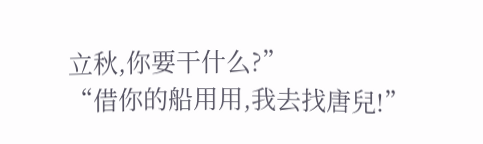立秋,你要干什么?”
“借你的船用用,我去找唐兒!”